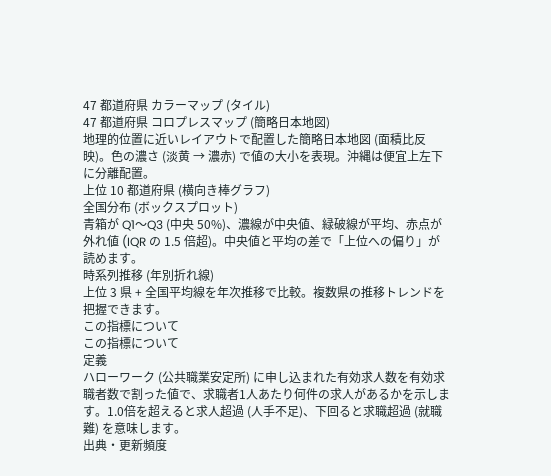47 都道府県 カラーマップ (タイル)
47 都道府県 コロプレスマップ (簡略日本地図)
地理的位置に近いレイアウトで配置した簡略日本地図 (面積比反映)。色の濃さ (淡黄 → 濃赤) で値の大小を表現。沖縄は便宜上左下に分離配置。
上位 10 都道府県 (横向き棒グラフ)
全国分布 (ボックスプロット)
青箱が Q1〜Q3 (中央 50%)、濃線が中央値、緑破線が平均、赤点が外れ値 (IQR の 1.5 倍超)。中央値と平均の差で「上位への偏り」が読めます。
時系列推移 (年別折れ線)
上位 3 県 + 全国平均線を年次推移で比較。複数県の推移トレンドを把握できます。
この指標について
この指標について
定義
ハローワーク (公共職業安定所) に申し込まれた有効求人数を有効求職者数で割った値で、求職者1人あたり何件の求人があるかを示します。1.0倍を超えると求人超過 (人手不足)、下回ると求職超過 (就職難) を意味します。
出典・更新頻度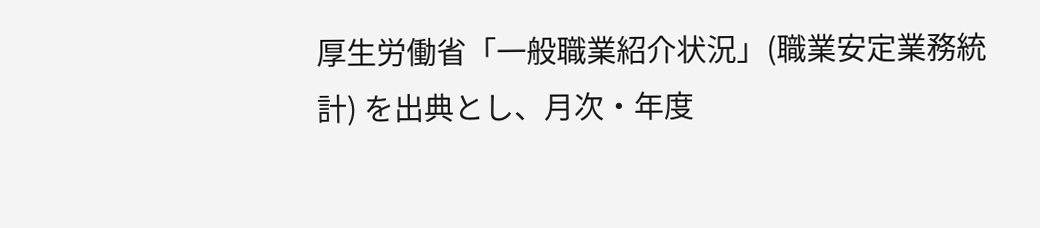厚生労働省「一般職業紹介状況」(職業安定業務統計) を出典とし、月次・年度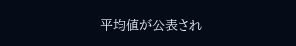平均値が公表され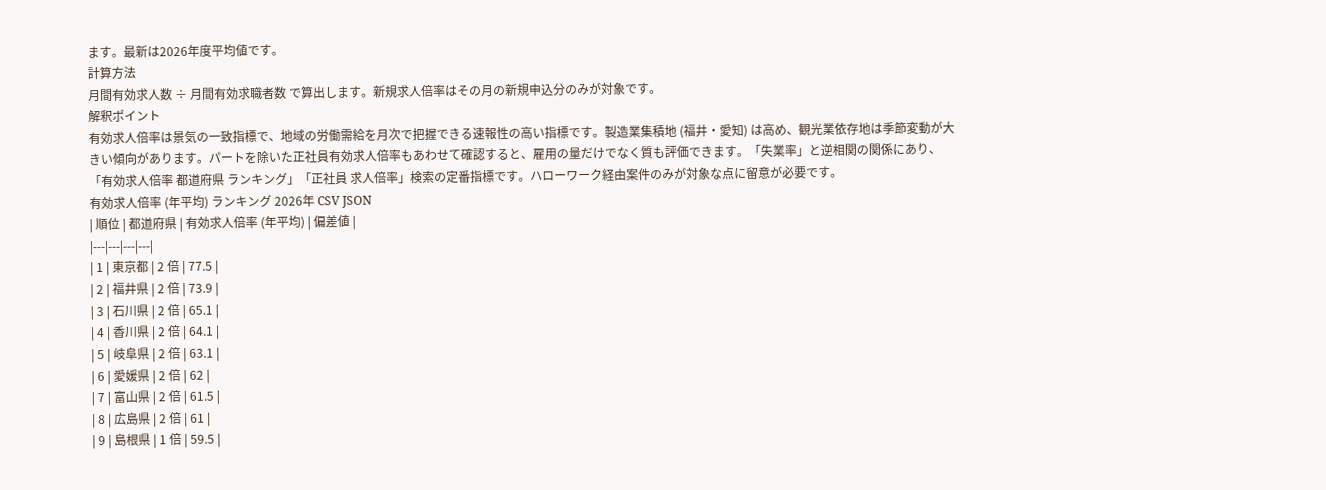ます。最新は2026年度平均値です。
計算方法
月間有効求人数 ÷ 月間有効求職者数 で算出します。新規求人倍率はその月の新規申込分のみが対象です。
解釈ポイント
有効求人倍率は景気の一致指標で、地域の労働需給を月次で把握できる速報性の高い指標です。製造業集積地 (福井・愛知) は高め、観光業依存地は季節変動が大きい傾向があります。パートを除いた正社員有効求人倍率もあわせて確認すると、雇用の量だけでなく質も評価できます。「失業率」と逆相関の関係にあり、「有効求人倍率 都道府県 ランキング」「正社員 求人倍率」検索の定番指標です。ハローワーク経由案件のみが対象な点に留意が必要です。
有効求人倍率 (年平均) ランキング 2026年 CSV JSON
| 順位 | 都道府県 | 有効求人倍率 (年平均) | 偏差値 |
|---|---|---|---|
| 1 | 東京都 | 2 倍 | 77.5 |
| 2 | 福井県 | 2 倍 | 73.9 |
| 3 | 石川県 | 2 倍 | 65.1 |
| 4 | 香川県 | 2 倍 | 64.1 |
| 5 | 岐阜県 | 2 倍 | 63.1 |
| 6 | 愛媛県 | 2 倍 | 62 |
| 7 | 富山県 | 2 倍 | 61.5 |
| 8 | 広島県 | 2 倍 | 61 |
| 9 | 島根県 | 1 倍 | 59.5 |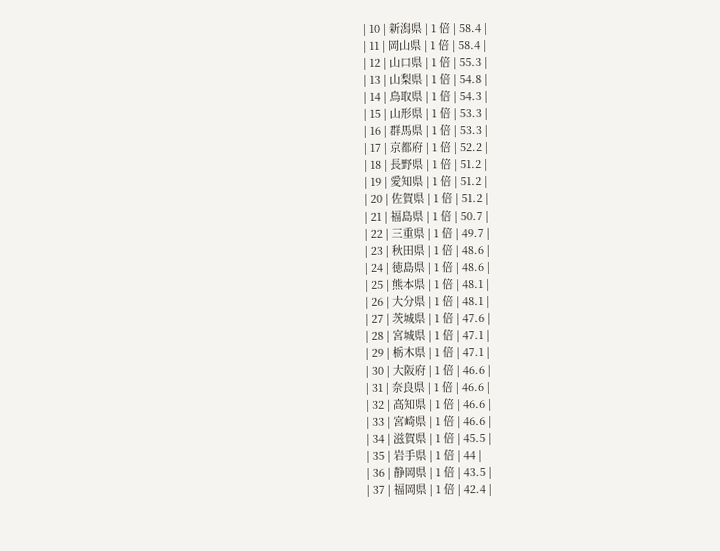| 10 | 新潟県 | 1 倍 | 58.4 |
| 11 | 岡山県 | 1 倍 | 58.4 |
| 12 | 山口県 | 1 倍 | 55.3 |
| 13 | 山梨県 | 1 倍 | 54.8 |
| 14 | 鳥取県 | 1 倍 | 54.3 |
| 15 | 山形県 | 1 倍 | 53.3 |
| 16 | 群馬県 | 1 倍 | 53.3 |
| 17 | 京都府 | 1 倍 | 52.2 |
| 18 | 長野県 | 1 倍 | 51.2 |
| 19 | 愛知県 | 1 倍 | 51.2 |
| 20 | 佐賀県 | 1 倍 | 51.2 |
| 21 | 福島県 | 1 倍 | 50.7 |
| 22 | 三重県 | 1 倍 | 49.7 |
| 23 | 秋田県 | 1 倍 | 48.6 |
| 24 | 徳島県 | 1 倍 | 48.6 |
| 25 | 熊本県 | 1 倍 | 48.1 |
| 26 | 大分県 | 1 倍 | 48.1 |
| 27 | 茨城県 | 1 倍 | 47.6 |
| 28 | 宮城県 | 1 倍 | 47.1 |
| 29 | 栃木県 | 1 倍 | 47.1 |
| 30 | 大阪府 | 1 倍 | 46.6 |
| 31 | 奈良県 | 1 倍 | 46.6 |
| 32 | 高知県 | 1 倍 | 46.6 |
| 33 | 宮崎県 | 1 倍 | 46.6 |
| 34 | 滋賀県 | 1 倍 | 45.5 |
| 35 | 岩手県 | 1 倍 | 44 |
| 36 | 静岡県 | 1 倍 | 43.5 |
| 37 | 福岡県 | 1 倍 | 42.4 |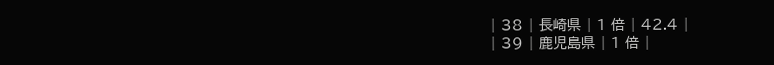| 38 | 長崎県 | 1 倍 | 42.4 |
| 39 | 鹿児島県 | 1 倍 |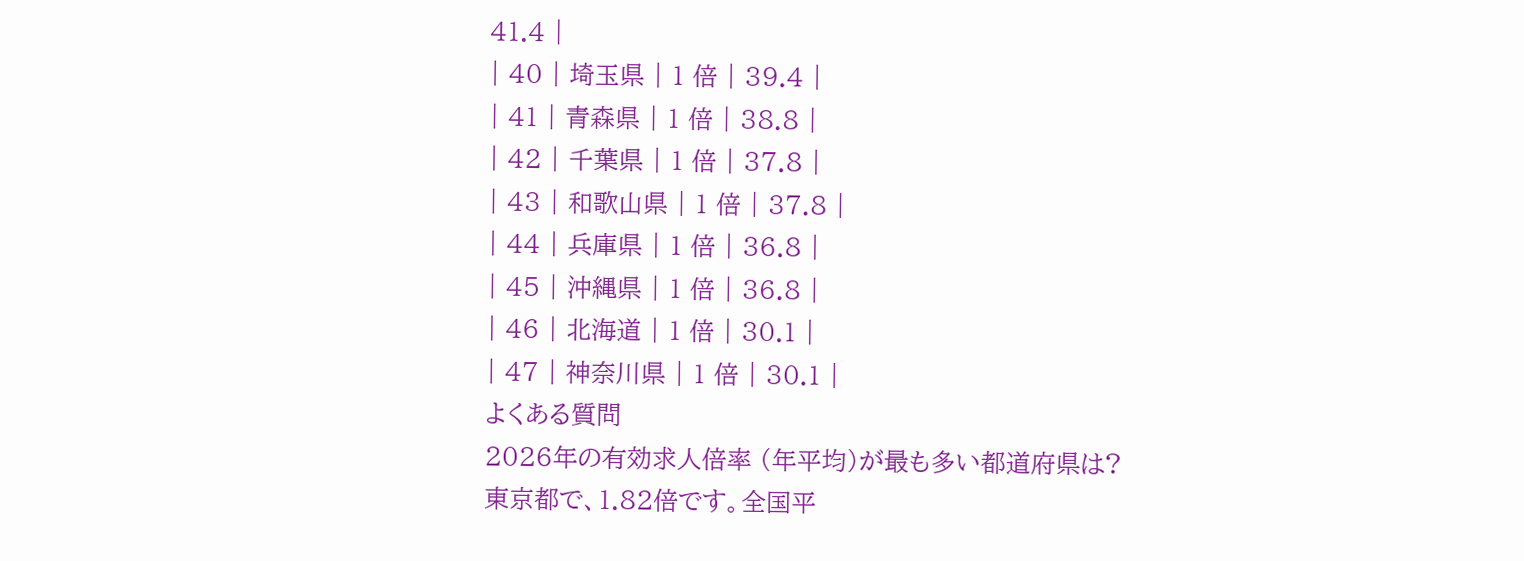41.4 |
| 40 | 埼玉県 | 1 倍 | 39.4 |
| 41 | 青森県 | 1 倍 | 38.8 |
| 42 | 千葉県 | 1 倍 | 37.8 |
| 43 | 和歌山県 | 1 倍 | 37.8 |
| 44 | 兵庫県 | 1 倍 | 36.8 |
| 45 | 沖縄県 | 1 倍 | 36.8 |
| 46 | 北海道 | 1 倍 | 30.1 |
| 47 | 神奈川県 | 1 倍 | 30.1 |
よくある質問
2026年の有効求人倍率 (年平均)が最も多い都道府県は?
東京都で、1.82倍です。全国平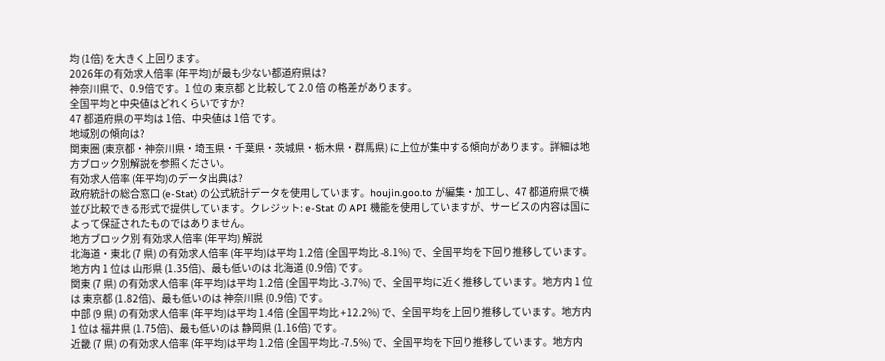均 (1倍) を大きく上回ります。
2026年の有効求人倍率 (年平均)が最も少ない都道府県は?
神奈川県で、0.9倍です。1 位の 東京都 と比較して 2.0 倍 の格差があります。
全国平均と中央値はどれくらいですか?
47 都道府県の平均は 1倍、中央値は 1倍 です。
地域別の傾向は?
関東圏 (東京都・神奈川県・埼玉県・千葉県・茨城県・栃木県・群馬県) に上位が集中する傾向があります。詳細は地方ブロック別解説を参照ください。
有効求人倍率 (年平均)のデータ出典は?
政府統計の総合窓口 (e-Stat) の公式統計データを使用しています。houjin.goo.to が編集・加工し、47 都道府県で横並び比較できる形式で提供しています。クレジット: e-Stat の API 機能を使用していますが、サービスの内容は国によって保証されたものではありません。
地方ブロック別 有効求人倍率 (年平均) 解説
北海道・東北 (7 県) の有効求人倍率 (年平均)は平均 1.2倍 (全国平均比 -8.1%) で、全国平均を下回り推移しています。地方内 1 位は 山形県 (1.35倍)、最も低いのは 北海道 (0.9倍) です。
関東 (7 県) の有効求人倍率 (年平均)は平均 1.2倍 (全国平均比 -3.7%) で、全国平均に近く推移しています。地方内 1 位は 東京都 (1.82倍)、最も低いのは 神奈川県 (0.9倍) です。
中部 (9 県) の有効求人倍率 (年平均)は平均 1.4倍 (全国平均比 +12.2%) で、全国平均を上回り推移しています。地方内 1 位は 福井県 (1.75倍)、最も低いのは 静岡県 (1.16倍) です。
近畿 (7 県) の有効求人倍率 (年平均)は平均 1.2倍 (全国平均比 -7.5%) で、全国平均を下回り推移しています。地方内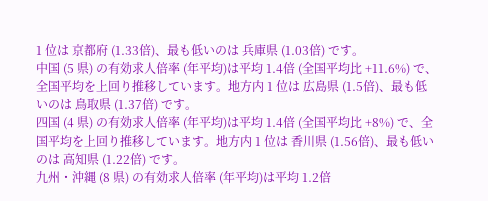1 位は 京都府 (1.33倍)、最も低いのは 兵庫県 (1.03倍) です。
中国 (5 県) の有効求人倍率 (年平均)は平均 1.4倍 (全国平均比 +11.6%) で、全国平均を上回り推移しています。地方内 1 位は 広島県 (1.5倍)、最も低いのは 鳥取県 (1.37倍) です。
四国 (4 県) の有効求人倍率 (年平均)は平均 1.4倍 (全国平均比 +8%) で、全国平均を上回り推移しています。地方内 1 位は 香川県 (1.56倍)、最も低いのは 高知県 (1.22倍) です。
九州・沖縄 (8 県) の有効求人倍率 (年平均)は平均 1.2倍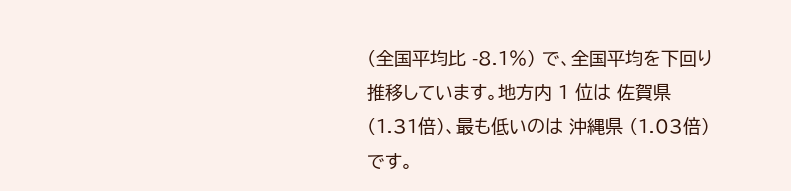(全国平均比 -8.1%) で、全国平均を下回り推移しています。地方内 1 位は 佐賀県 (1.31倍)、最も低いのは 沖縄県 (1.03倍) です。